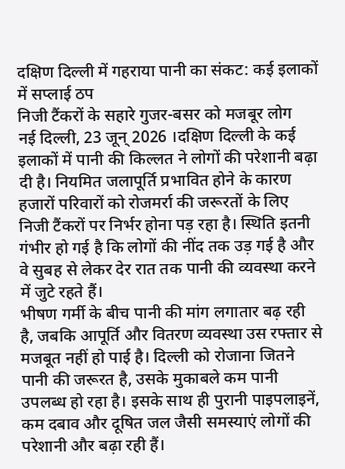दक्षिण दिल्ली में गहराया पानी का संकट: कई इलाकों में सप्लाई ठप
निजी टैंकरों के सहारे गुजर-बसर को मजबूर लोग
नई दिल्ली, 23 जून् 2026 ।दक्षिण दिल्ली के कई इलाकों में पानी की किल्लत ने लोगों की परेशानी बढ़ा दी है। नियमित जलापूर्ति प्रभावित होने के कारण हजारों परिवारों को रोजमर्रा की जरूरतों के लिए निजी टैंकरों पर निर्भर होना पड़ रहा है। स्थिति इतनी गंभीर हो गई है कि लोगों की नींद तक उड़ गई है और वे सुबह से लेकर देर रात तक पानी की व्यवस्था करने में जुटे रहते हैं।
भीषण गर्मी के बीच पानी की मांग लगातार बढ़ रही है, जबकि आपूर्ति और वितरण व्यवस्था उस रफ्तार से मजबूत नहीं हो पाई है। दिल्ली को रोजाना जितने पानी की जरूरत है, उसके मुकाबले कम पानी उपलब्ध हो रहा है। इसके साथ ही पुरानी पाइपलाइनें, कम दबाव और दूषित जल जैसी समस्याएं लोगों की परेशानी और बढ़ा रही हैं।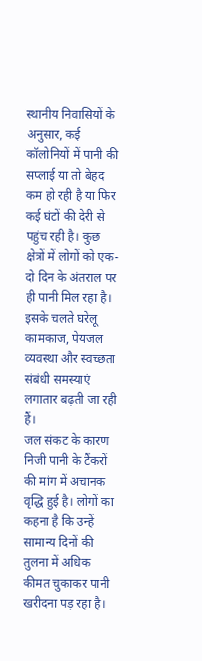स्थानीय निवासियों के अनुसार, कई कॉलोनियों में पानी की सप्लाई या तो बेहद कम हो रही है या फिर कई घंटों की देरी से पहुंच रही है। कुछ क्षेत्रों में लोगों को एक-दो दिन के अंतराल पर ही पानी मिल रहा है। इसके चलते घरेलू कामकाज, पेयजल व्यवस्था और स्वच्छता संबंधी समस्याएं लगातार बढ़ती जा रही हैं।
जल संकट के कारण निजी पानी के टैंकरों की मांग में अचानक वृद्धि हुई है। लोगों का कहना है कि उन्हें सामान्य दिनों की तुलना में अधिक कीमत चुकाकर पानी खरीदना पड़ रहा है।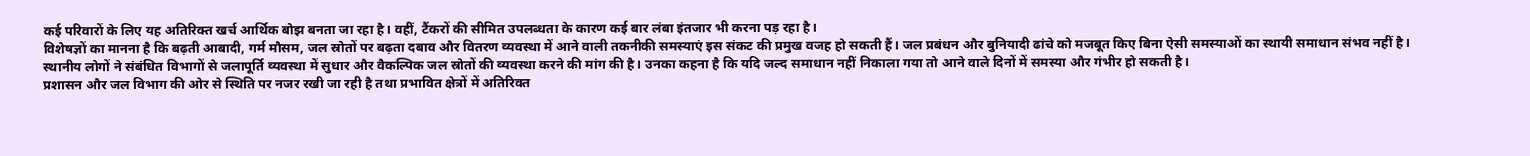कई परिवारों के लिए यह अतिरिक्त खर्च आर्थिक बोझ बनता जा रहा है। वहीं, टैंकरों की सीमित उपलब्धता के कारण कई बार लंबा इंतजार भी करना पड़ रहा है।
विशेषज्ञों का मानना है कि बढ़ती आबादी, गर्म मौसम, जल स्रोतों पर बढ़ता दबाव और वितरण व्यवस्था में आने वाली तकनीकी समस्याएं इस संकट की प्रमुख वजह हो सकती हैं। जल प्रबंधन और बुनियादी ढांचे को मजबूत किए बिना ऐसी समस्याओं का स्थायी समाधान संभव नहीं है।
स्थानीय लोगों ने संबंधित विभागों से जलापूर्ति व्यवस्था में सुधार और वैकल्पिक जल स्रोतों की व्यवस्था करने की मांग की है। उनका कहना है कि यदि जल्द समाधान नहीं निकाला गया तो आने वाले दिनों में समस्या और गंभीर हो सकती है।
प्रशासन और जल विभाग की ओर से स्थिति पर नजर रखी जा रही है तथा प्रभावित क्षेत्रों में अतिरिक्त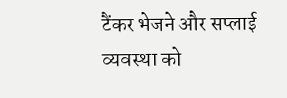टैंकर भेजने और सप्लाई व्यवस्था को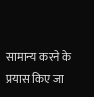सामान्य करने के प्रयास किए जा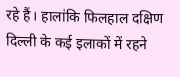रहे हैं। हालांकि फिलहाल दक्षिण दिल्ली के कई इलाकों में रहने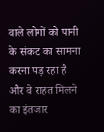वाले लोगों को पानी के संकट का सामना करना पड़ रहा है और वे राहत मिलने का इंतजार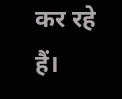कर रहे हैं।